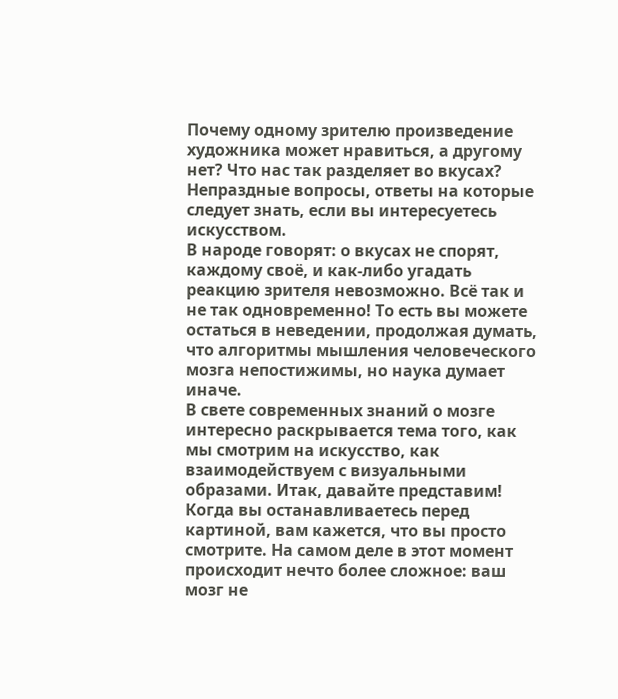Почему одному зрителю произведение художника может нравиться, а другому нет? Что нас так разделяет во вкусах? Непраздные вопросы, ответы на которые следует знать, если вы интересуетесь искусством.
В народе говорят: о вкусах не спорят, каждому своё, и как‑либо угадать реакцию зрителя невозможно. Всё так и не так одновременно! То есть вы можете остаться в неведении, продолжая думать, что алгоритмы мышления человеческого мозга непостижимы, но наука думает иначе.
В свете современных знаний о мозге интересно раскрывается тема того, как мы смотрим на искусство, как взаимодействуем с визуальными образами. Итак, давайте представим!
Когда вы останавливаетесь перед картиной, вам кажется, что вы просто смотрите. На самом деле в этот момент происходит нечто более сложное: ваш мозг не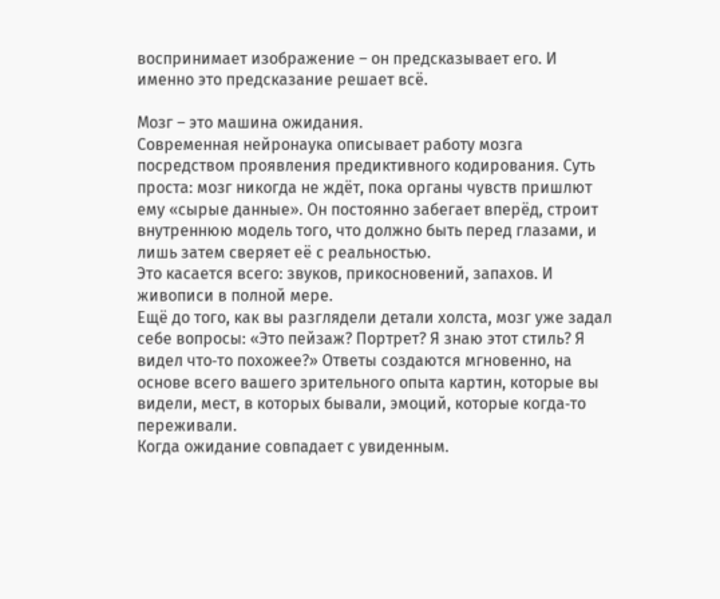воспринимает изображение – он предсказывает его. И именно это предсказание решает всё.

Мозг – это машина ожидания.
Современная нейронаука описывает работу мозга посредством проявления предиктивного кодирования. Суть проста: мозг никогда не ждёт, пока органы чувств пришлют ему «сырые данные». Он постоянно забегает вперёд, строит внутреннюю модель того, что должно быть перед глазами, и лишь затем сверяет её с реальностью.
Это касается всего: звуков, прикосновений, запахов. И живописи в полной мере.
Ещё до того, как вы разглядели детали холста, мозг уже задал себе вопросы: «Это пейзаж? Портрет? Я знаю этот стиль? Я видел что‑то похожее?» Ответы создаются мгновенно, на основе всего вашего зрительного опыта картин, которые вы видели, мест, в которых бывали, эмоций, которые когда‑то переживали.
Когда ожидание совпадает с увиденным.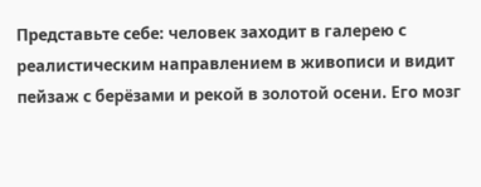Представьте себе: человек заходит в галерею с реалистическим направлением в живописи и видит пейзаж с берёзами и рекой в золотой осени. Его мозг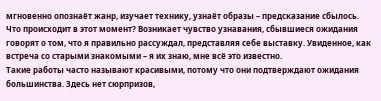мгновенно опознаёт жанр, изучает технику, узнаёт образы – предсказание сбылось.
Что происходит в этот момент? Возникает чувство узнавания, сбывшиеся ожидания говорят о том, что я правильно рассуждал, представляя себе выставку. Увиденное, как встреча со старыми знакомыми – я их знаю, мне всё это известно.
Такие работы часто называют красивыми, потому что они подтверждают ожидания большинства. Здесь нет сюрпризов,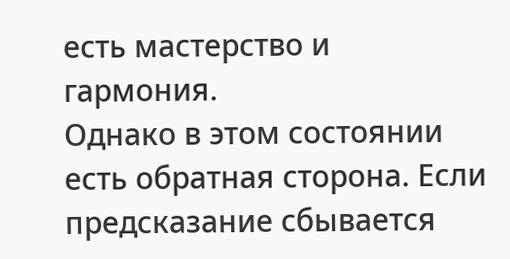есть мастерство и гармония.
Однако в этом состоянии есть обратная сторона. Если предсказание сбывается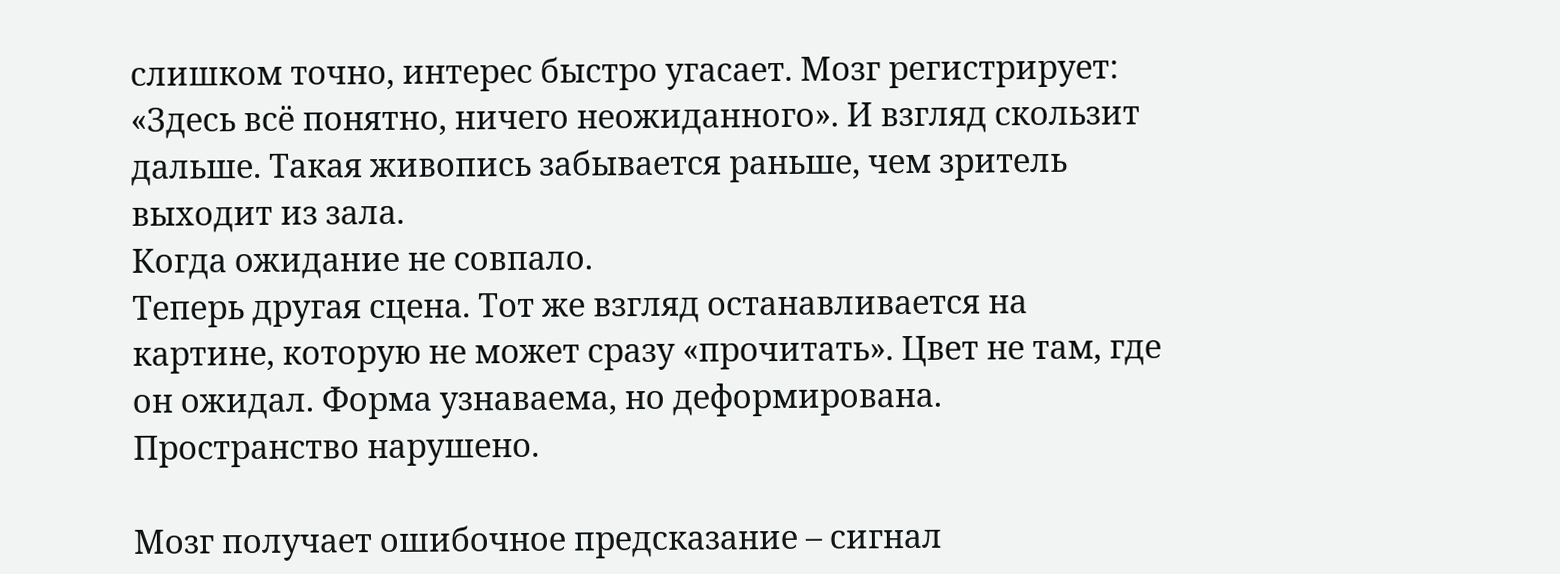слишком точно, интерес быстро угасает. Мозг регистрирует: «Здесь всё понятно, ничего неожиданного». И взгляд скользит дальше. Такая живопись забывается раньше, чем зритель выходит из зала.
Когда ожидание не совпало.
Теперь другая сцена. Тот же взгляд останавливается на картине, которую не может сразу «прочитать». Цвет не там, где он ожидал. Форма узнаваема, но деформирована. Пространство нарушено.

Мозг получает ошибочное предсказание – сигнал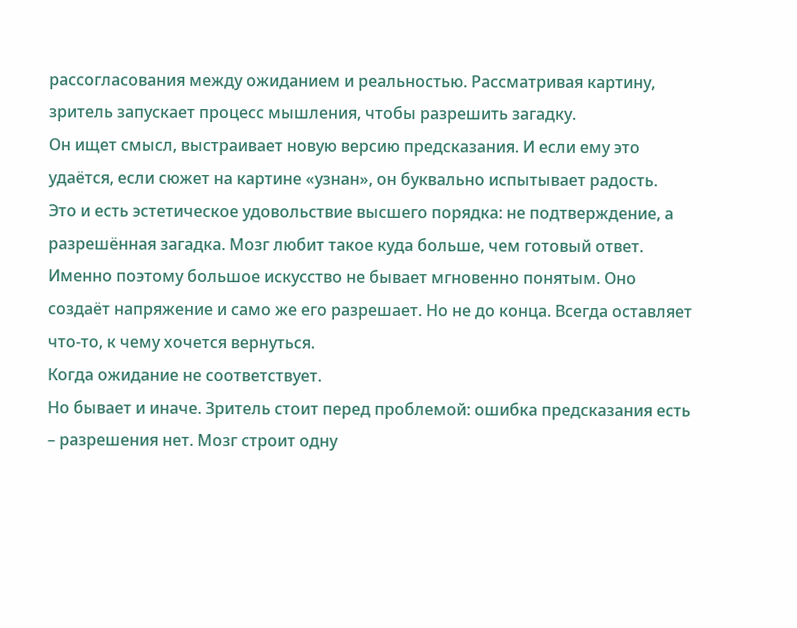рассогласования между ожиданием и реальностью. Рассматривая картину, зритель запускает процесс мышления, чтобы разрешить загадку.
Он ищет смысл, выстраивает новую версию предсказания. И если ему это удаётся, если сюжет на картине «узнан», он буквально испытывает радость.
Это и есть эстетическое удовольствие высшего порядка: не подтверждение, а разрешённая загадка. Мозг любит такое куда больше, чем готовый ответ.
Именно поэтому большое искусство не бывает мгновенно понятым. Оно создаёт напряжение и само же его разрешает. Но не до конца. Всегда оставляет что‑то, к чему хочется вернуться.
Когда ожидание не соответствует.
Но бывает и иначе. Зритель стоит перед проблемой: ошибка предсказания есть – разрешения нет. Мозг строит одну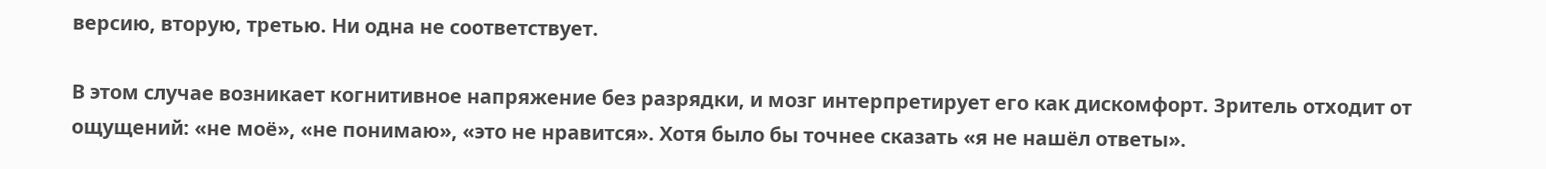версию, вторую, третью. Ни одна не соответствует.

В этом случае возникает когнитивное напряжение без разрядки, и мозг интерпретирует его как дискомфорт. Зритель отходит от ощущений: «не моё», «не понимаю», «это не нравится». Хотя было бы точнее сказать «я не нашёл ответы».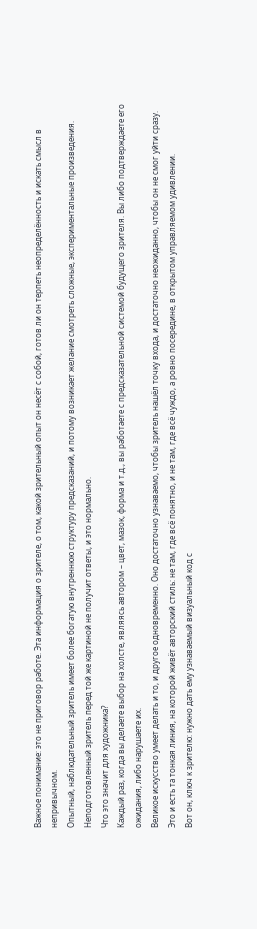Важное понимание: это не приговор работе. Эта информация о зрителе, о том, какой зрительный опыт он несёт с собой, готов ли он терпеть неопределённость и искать смысл в непривычном.
Опытный, наблюдательный зритель имеет более богатую внутреннюю структуру предсказаний, и потому возникает желание смотреть сложные, экспериментальные произведения. Неподготовленный зритель перед той же картиной не получит ответы, и это нормально.
Что это значит для художника?
Каждый раз, когда вы делаете выбор на холсте, являясь автором – цвет, мазок, форма и т.д., вы работаете с предсказательной системой будущего зрителя. Вы либо подтверждаете его ожидания, либо нарушаете их.
Великое искусство умеет делать и то, и другое одновременно. Оно достаточно узнаваемо, чтобы зритель нашёл точку входа, и достаточно неожиданно, чтобы он не смог уйти сразу.
Это и есть та тонкая линия, на которой живёт авторский стиль: не там, где всё понятно, и не там, где всё чуждо, а ровно посередине, в открытом управляемом удивлении.
Вот он, ключ к зрителю: нужно дать ему узнаваемый визуальный код с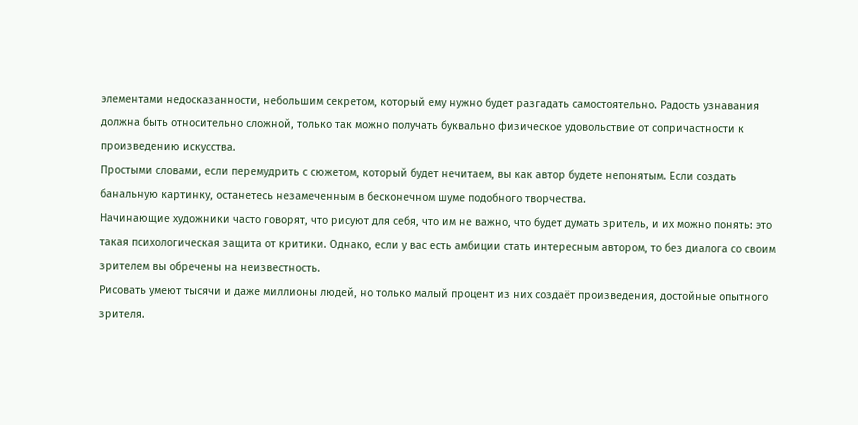элементами недосказанности, небольшим секретом, который ему нужно будет разгадать самостоятельно. Радость узнавания должна быть относительно сложной, только так можно получать буквально физическое удовольствие от сопричастности к произведению искусства.
Простыми словами, если перемудрить с сюжетом, который будет нечитаем, вы как автор будете непонятым. Если создать банальную картинку, останетесь незамеченным в бесконечном шуме подобного творчества.
Начинающие художники часто говорят, что рисуют для себя, что им не важно, что будет думать зритель, и их можно понять: это такая психологическая защита от критики. Однако, если у вас есть амбиции стать интересным автором, то без диалога со своим зрителем вы обречены на неизвестность.
Рисовать умеют тысячи и даже миллионы людей, но только малый процент из них создаёт произведения, достойные опытного зрителя.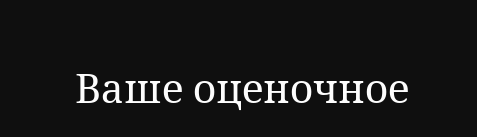Ваше оценочное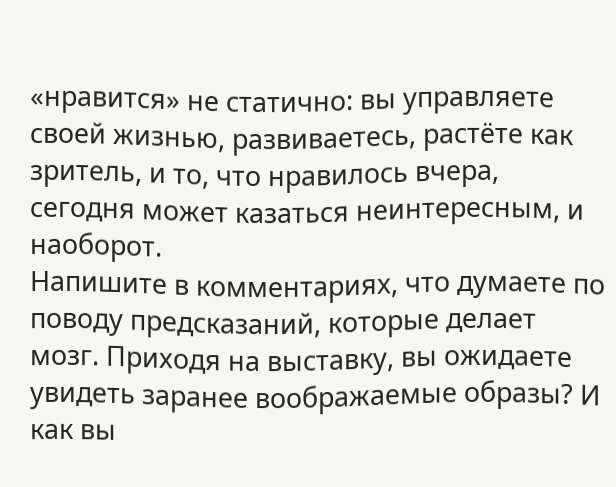«нравится» не статично: вы управляете своей жизнью, развиваетесь, растёте как зритель, и то, что нравилось вчера, сегодня может казаться неинтересным, и наоборот.
Напишите в комментариях, что думаете по поводу предсказаний, которые делает мозг. Приходя на выставку, вы ожидаете увидеть заранее воображаемые образы? И как вы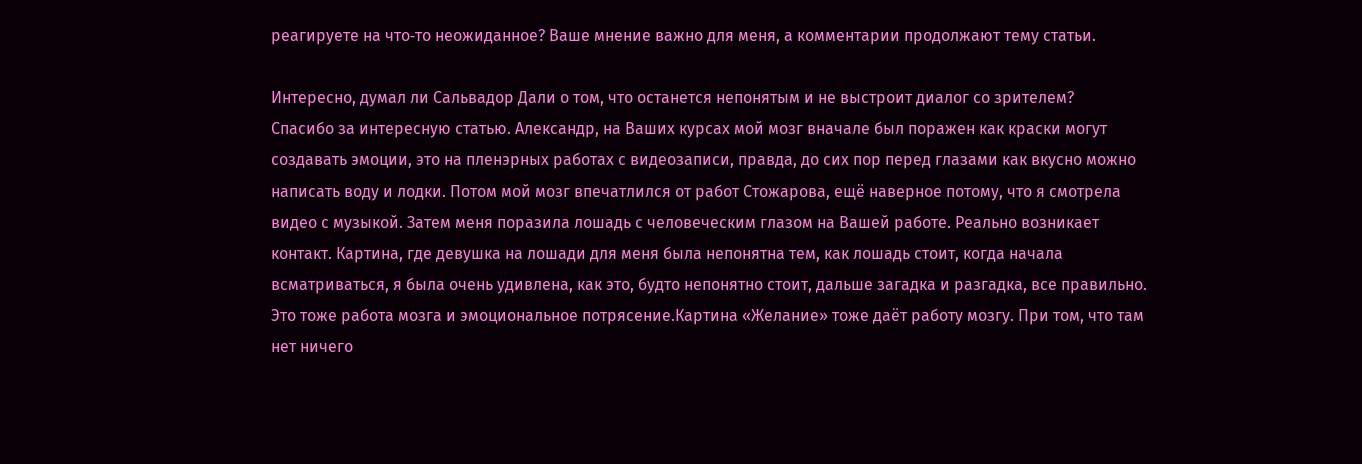реагируете на что‑то неожиданное? Ваше мнение важно для меня, а комментарии продолжают тему статьи.

Интересно, думал ли Сальвадор Дали о том, что останется непонятым и не выстроит диалог со зрителем?
Спасибо за интересную статью. Александр, на Ваших курсах мой мозг вначале был поражен как краски могут создавать эмоции, это на пленэрных работах с видеозаписи, правда, до сих пор перед глазами как вкусно можно написать воду и лодки. Потом мой мозг впечатлился от работ Стожарова, ещё наверное потому, что я смотрела видео с музыкой. Затем меня поразила лошадь с человеческим глазом на Вашей работе. Реально возникает контакт. Картина, где девушка на лошади для меня была непонятна тем, как лошадь стоит, когда начала всматриваться, я была очень удивлена, как это, будто непонятно стоит, дальше загадка и разгадка, все правильно. Это тоже работа мозга и эмоциональное потрясение.Картина «Желание» тоже даёт работу мозгу. При том, что там нет ничего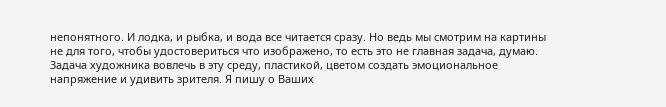непонятного. И лодка, и рыбка, и вода все читается сразу. Но ведь мы смотрим на картины не для того, чтобы удостовериться что изображено, то есть это не главная задача, думаю. Задача художника вовлечь в эту среду, пластикой, цветом создать эмоциональное напряжение и удивить зрителя. Я пишу о Ваших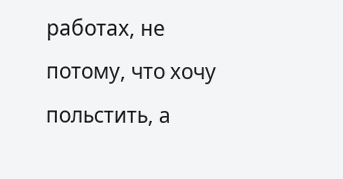работах, не потому, что хочу польстить, а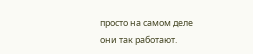просто на самом деле они так работают.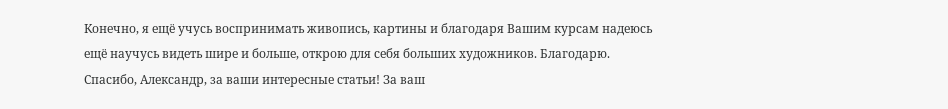Конечно, я ещё учусь воспринимать живопись, картины и благодаря Вашим курсам надеюсь ещё научусь видеть шире и больше, открою для себя больших художников. Благодарю.
Спасибо, Александр, за ваши интересные статьи! За ваш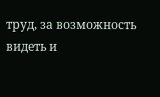труд, за возможность видеть и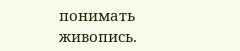понимать живопись.